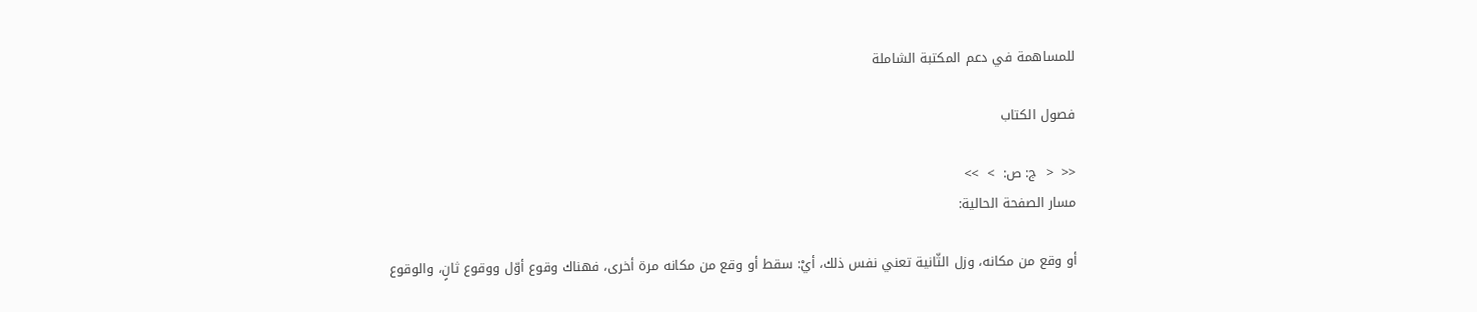للمساهمة في دعم المكتبة الشاملة

فصول الكتاب

<<  <  ج: ص:  >  >>
مسار الصفحة الحالية:

أو وقع من مكانه، وزل الثّانية تعني نفس ذلك، أيْ: سقط أو وقع من مكانه مرة أخرى، فهناك وقوع أوّل ووقوع ثانٍ، والوقوع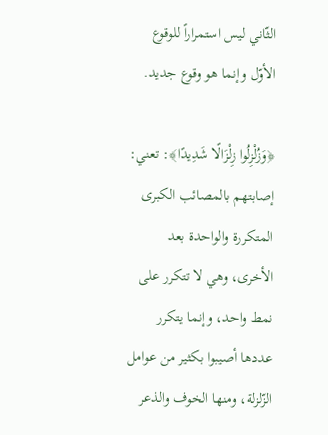الثّاني ليس استمراراً للوقوع الأوّل وإنما هو وقوع جديد.

﴿وَزُلْزِلُوا زِلْزَالًا شَدِيدًا﴾: تعني: إصابتهم بالمصائب الكبرى المتكررة والواحدة بعد الأخرى، وهي لا تتكرر على نمط واحد، وإنما يتكرر عددها أصيبوا بكثير من عوامل الزّلزلة، ومنها الخوف والذعر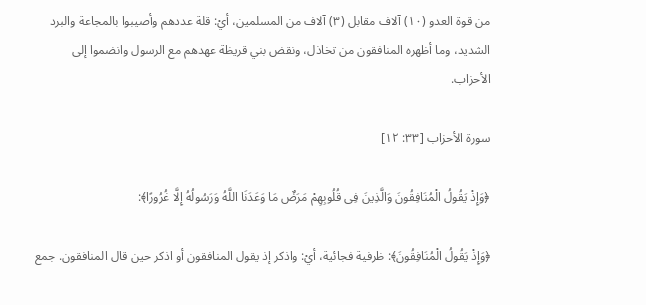من قوة العدو (١٠) آلاف مقابل (٣) آلاف من المسلمين، أيْ: قلة عددهم وأصيبوا بالمجاعة والبرد الشديد، وما أظهره المنافقون من تخاذل، ونقض بني قريظة عهدهم مع الرسول وانضموا إلى الأحزاب.

سورة الأحزاب [٣٣: ١٢]

﴿وَإِذْ يَقُولُ الْمُنَافِقُونَ وَالَّذِينَ فِى قُلُوبِهِمْ مَرَضٌ مَا وَعَدَنَا اللَّهُ وَرَسُولُهُ إِلَّا غُرُورًا﴾:

﴿وَإِذْ يَقُولُ الْمُنَافِقُونَ﴾: ظرفية فجائية، أيْ: واذكر إذ يقول المنافقون أو اذكر حين قال المنافقون. جمع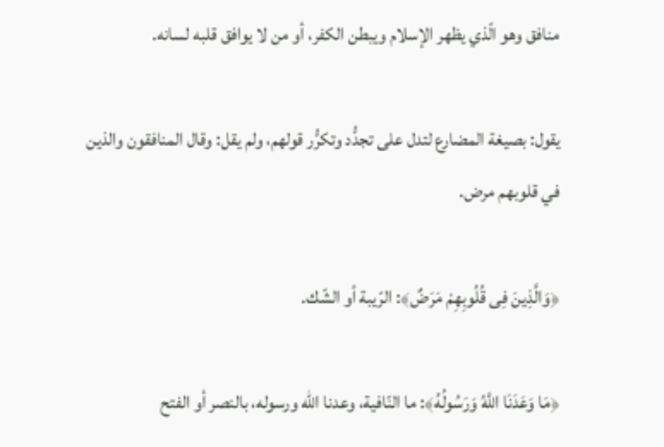منافق وهو الّذي يظهر الإسلام ويبطن الكفر، أو من لا يوافق قلبه لسانه.

يقول: بصيغة المضارع لتدل على تجدُّد وتكرُّر قولهم، ولم يقل: وقال المنافقون والذين في قلوبهم مرض.

﴿وَالَّذِينَ فِى قُلُوبِهِمْ مَرَضٌ﴾: الرّيبة أو الشّك.

﴿مَا وَعَدَنَا اللَّهُ وَرَسُولُهُ﴾: ما النّافية، وعدنا الله ورسوله، بالنصر أو الفتح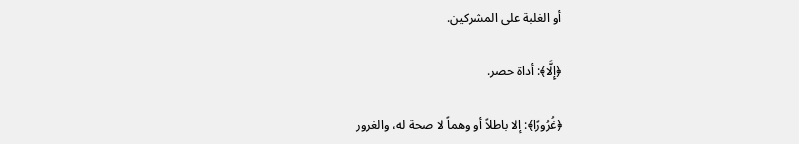أو الغلبة على المشركين.

﴿إِلَّا﴾: أداة حصر.

﴿غُرُورًا﴾: إلا باطلاً أو وهماً لا صحة له، والغرور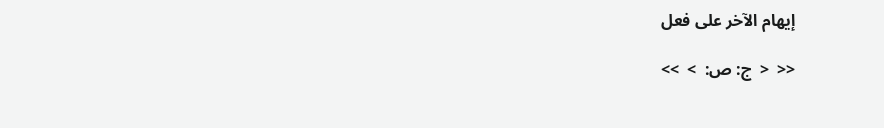إيهام الآخر على فعل

<<  <  ج: ص:  >  >>